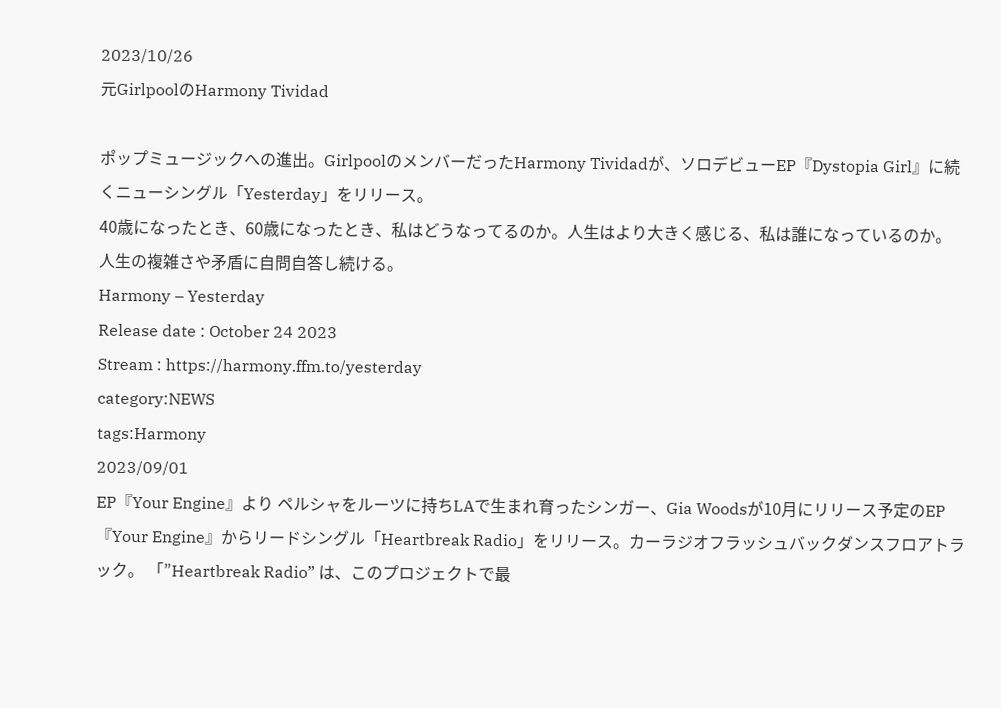2023/10/26
元GirlpoolのHarmony Tividad

ポップミュージックへの進出。GirlpoolのメンバーだったHarmony Tividadが、ソロデビューEP『Dystopia Girl』に続くニューシングル「Yesterday」をリリース。
40歳になったとき、60歳になったとき、私はどうなってるのか。人生はより大きく感じる、私は誰になっているのか。人生の複雑さや矛盾に自問自答し続ける。
Harmony – Yesterday
Release date : October 24 2023
Stream : https://harmony.ffm.to/yesterday
category:NEWS
tags:Harmony
2023/09/01
EP『Your Engine』より ペルシャをルーツに持ちLAで生まれ育ったシンガー、Gia Woodsが10月にリリース予定のEP『Your Engine』からリードシングル「Heartbreak Radio」をリリース。カーラジオフラッシュバックダンスフロアトラック。 「”Heartbreak Radio” は、このプロジェクトで最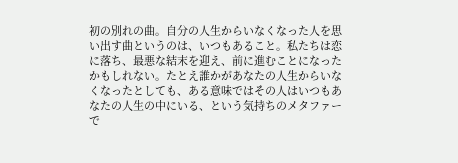初の別れの曲。自分の人生からいなくなった人を思い出す曲というのは、いつもあること。私たちは恋に落ち、最悪な結末を迎え、前に進むことになったかもしれない。たとえ誰かがあなたの人生からいなくなったとしても、ある意味ではその人はいつもあなたの人生の中にいる、という気持ちのメタファーで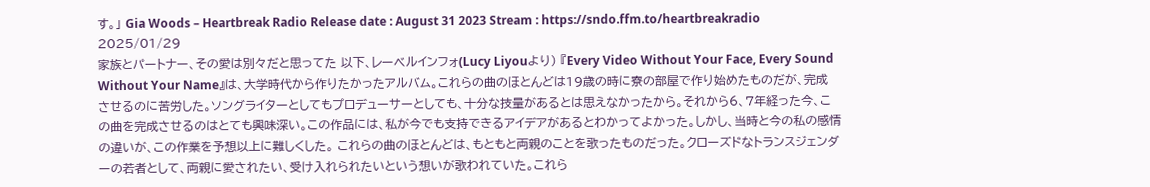す。」 Gia Woods – Heartbreak Radio Release date : August 31 2023 Stream : https://sndo.ffm.to/heartbreakradio
2025/01/29
家族とパートナー、その愛は別々だと思ってた 以下、レーベルインフォ(Lucy Liyouより) 『Every Video Without Your Face, Every Sound Without Your Name』は、大学時代から作りたかったアルバム。これらの曲のほとんどは19歳の時に寮の部屋で作り始めたものだが、完成させるのに苦労した。ソングライターとしてもプロデューサーとしても、十分な技量があるとは思えなかったから。それから6、7年経った今、この曲を完成させるのはとても興味深い。この作品には、私が今でも支持できるアイデアがあるとわかってよかった。しかし、当時と今の私の感情の違いが、この作業を予想以上に難しくした。 これらの曲のほとんどは、もともと両親のことを歌ったものだった。クローズドなトランスジェンダーの若者として、両親に愛されたい、受け入れられたいという想いが歌われていた。これら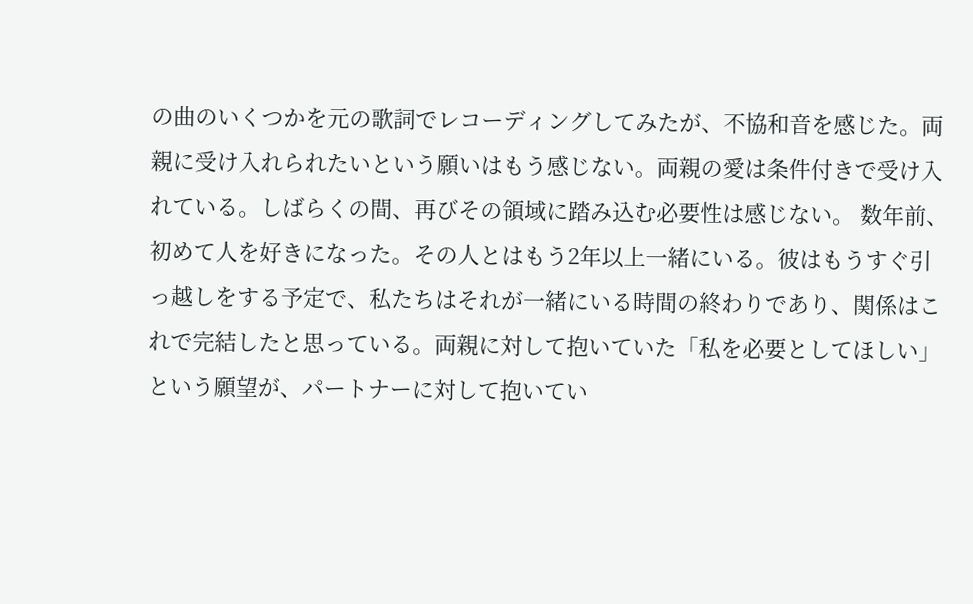の曲のいくつかを元の歌詞でレコーディングしてみたが、不協和音を感じた。両親に受け入れられたいという願いはもう感じない。両親の愛は条件付きで受け入れている。しばらくの間、再びその領域に踏み込む必要性は感じない。 数年前、初めて人を好きになった。その人とはもう2年以上一緒にいる。彼はもうすぐ引っ越しをする予定で、私たちはそれが一緒にいる時間の終わりであり、関係はこれで完結したと思っている。両親に対して抱いていた「私を必要としてほしい」という願望が、パートナーに対して抱いてい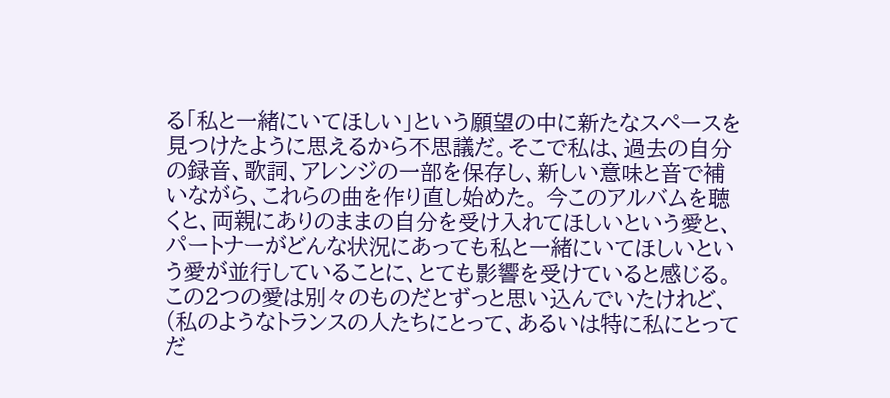る「私と一緒にいてほしい」という願望の中に新たなスペースを見つけたように思えるから不思議だ。そこで私は、過去の自分の録音、歌詞、アレンジの一部を保存し、新しい意味と音で補いながら、これらの曲を作り直し始めた。 今このアルバムを聴くと、両親にありのままの自分を受け入れてほしいという愛と、パートナーがどんな状況にあっても私と一緒にいてほしいという愛が並行していることに、とても影響を受けていると感じる。この2つの愛は別々のものだとずっと思い込んでいたけれど、(私のようなトランスの人たちにとって、あるいは特に私にとってだ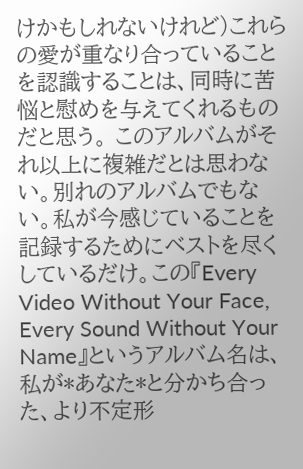けかもしれないけれど)これらの愛が重なり合っていることを認識することは、同時に苦悩と慰めを与えてくれるものだと思う。 このアルバムがそれ以上に複雑だとは思わない。別れのアルバムでもない。私が今感じていることを記録するためにベストを尽くしているだけ。この『Every Video Without Your Face, Every Sound Without Your Name』というアルバム名は、私が*あなた*と分かち合った、より不定形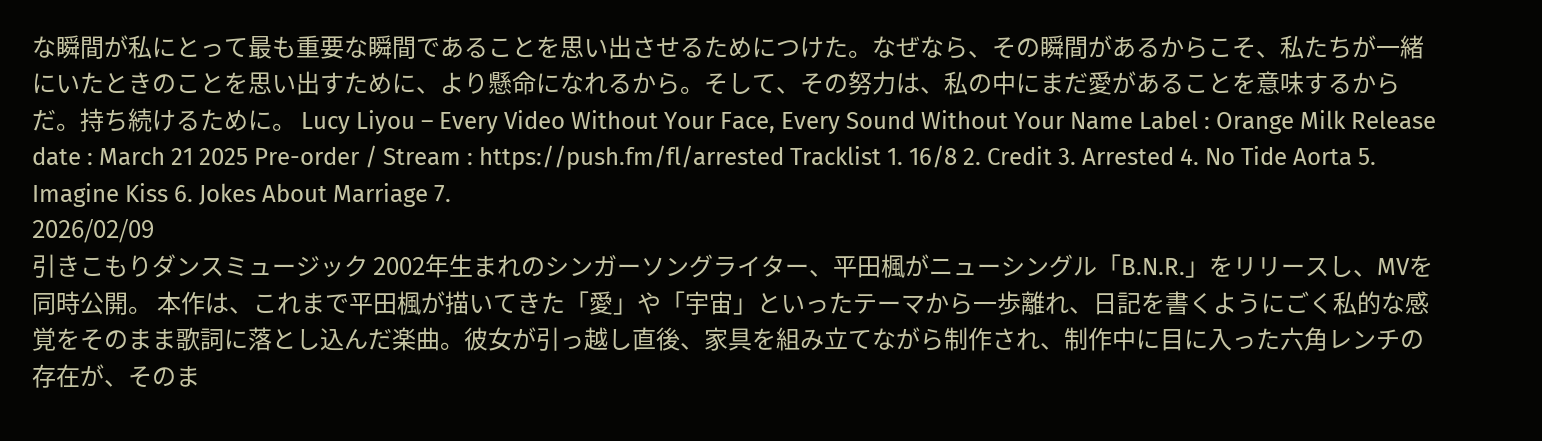な瞬間が私にとって最も重要な瞬間であることを思い出させるためにつけた。なぜなら、その瞬間があるからこそ、私たちが一緒にいたときのことを思い出すために、より懸命になれるから。そして、その努力は、私の中にまだ愛があることを意味するからだ。持ち続けるために。 Lucy Liyou – Every Video Without Your Face, Every Sound Without Your Name Label : Orange Milk Release date : March 21 2025 Pre-order / Stream : https://push.fm/fl/arrested Tracklist 1. 16/8 2. Credit 3. Arrested 4. No Tide Aorta 5. Imagine Kiss 6. Jokes About Marriage 7.
2026/02/09
引きこもりダンスミュージック 2002年生まれのシンガーソングライター、平田楓がニューシングル「B.N.R.」をリリースし、MVを同時公開。 本作は、これまで平田楓が描いてきた「愛」や「宇宙」といったテーマから一歩離れ、日記を書くようにごく私的な感覚をそのまま歌詞に落とし込んだ楽曲。彼女が引っ越し直後、家具を組み立てながら制作され、制作中に目に入った六角レンチの存在が、そのま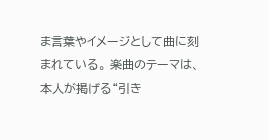ま言葉やイメージとして曲に刻まれている。 楽曲のテーマは、本人が掲げる“引き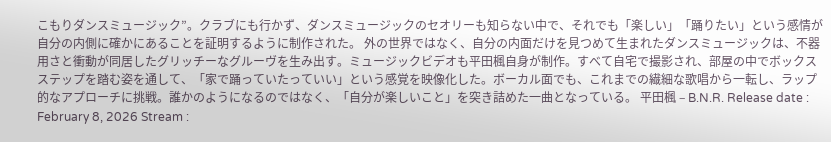こもりダンスミュージック”。クラブにも行かず、ダンスミュージックのセオリーも知らない中で、それでも「楽しい」「踊りたい」という感情が自分の内側に確かにあることを証明するように制作された。 外の世界ではなく、自分の内面だけを見つめて生まれたダンスミュージックは、不器用さと衝動が同居したグリッチーなグルーヴを生み出す。ミュージックビデオも平田楓自身が制作。すべて自宅で撮影され、部屋の中でボックスステップを踏む姿を通して、「家で踊っていたっていい」という感覚を映像化した。ボーカル面でも、これまでの繊細な歌唱から一転し、ラップ的なアプローチに挑戦。誰かのようになるのではなく、「自分が楽しいこと」を突き詰めた一曲となっている。 平田楓 – B.N.R. Release date : February 8, 2026 Stream :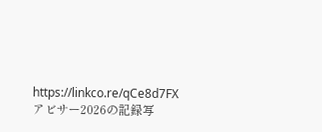https://linkco.re/qCe8d7FX
アビサー2026の記録写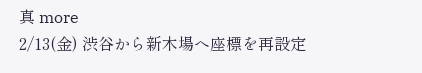真 more
2/13(金) 渋谷から新木場へ座標を再設定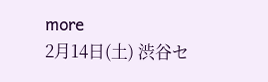more
2月14日(土) 渋谷セ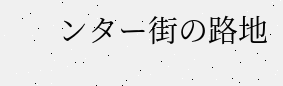ンター街の路地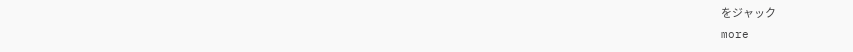をジャック
more